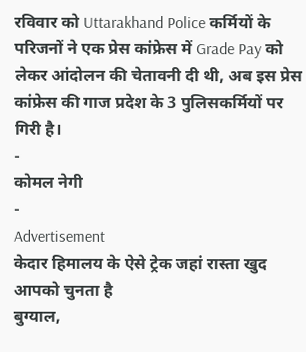रविवार को Uttarakhand Police कर्मियों के परिजनों ने एक प्रेस कांफ्रेस में Grade Pay को लेकर आंदोलन की चेतावनी दी थी, अब इस प्रेस कांफ्रेस की गाज प्रदेश के 3 पुलिसकर्मियों पर गिरी है।
-
कोमल नेगी
-
Advertisement
केदार हिमालय के ऐसे ट्रेक जहां रास्ता खुद आपको चुनता है
बुग्याल,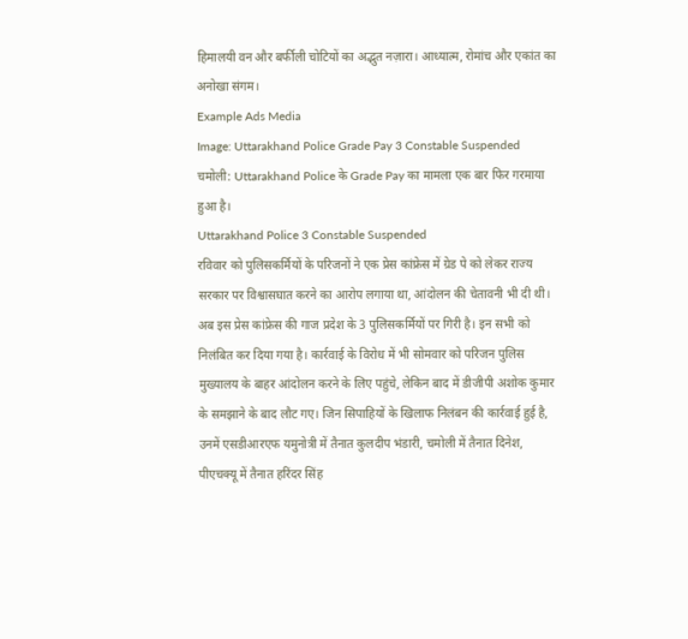हिमालयी वन और बर्फीली चोटियों का अद्भुत नज़ारा। आध्यात्म, रोमांच और एकांत का अनोखा संगम।
Example Ads Media
Image: Uttarakhand Police Grade Pay 3 Constable Suspended
चमोली: Uttarakhand Police के Grade Pay का मामला एक बार फिर गरमाया हुआ है।
Uttarakhand Police 3 Constable Suspended
रविवार को पुलिसकर्मियों के परिजनों ने एक प्रेस कांफ्रेस में ग्रेड पे को लेकर राज्य सरकार पर विश्वासघात करने का आरोप लगाया था, आंदोलन की चेतावनी भी दी थी। अब इस प्रेस कांफ्रेस की गाज प्रदेश के 3 पुलिसकर्मियों पर गिरी है। इन सभी को निलंबित कर दिया गया है। कार्रवाई के विरोध में भी सोमवार को परिजन पुलिस मुख्यालय के बाहर आंदोलन करने के लिए पहुंचे, लेकिन बाद में डीजीपी अशोक कुमार के समझाने के बाद लौट गए। जिन सिपाहियों के खिलाफ निलंबन की कार्रवाई हुई है, उनमें एसडीआरएफ यमुनोत्री में तैनात कुलदीप भंडारी, चमोली में तैनात दिनेश, पीएचक्यू में तैनात हरिंदर सिंह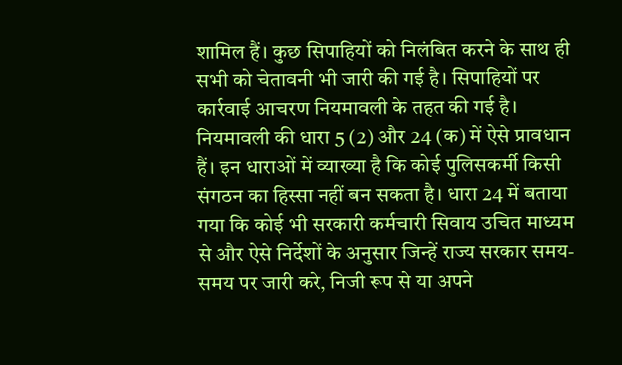शामिल हैं। कुछ सिपाहियों को निलंबित करने के साथ ही सभी को चेतावनी भी जारी की गई है। सिपाहियों पर कार्रवाई आचरण नियमावली के तहत की गई है।
नियमावली की धारा 5 (2) और 24 (क) में ऐसे प्रावधान हैं। इन धाराओं में व्याख्या है कि कोई पुलिसकर्मी किसी संगठन का हिस्सा नहीं बन सकता है। धारा 24 में बताया गया कि कोई भी सरकारी कर्मचारी सिवाय उचित माध्यम से और ऐसे निर्देशों के अनुसार जिन्हें राज्य सरकार समय-समय पर जारी करे, निजी रूप से या अपने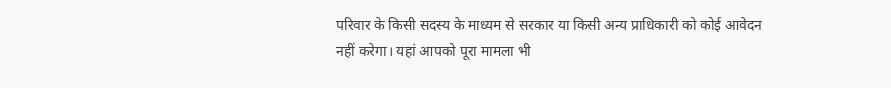परिवार के किसी सदस्य के माध्यम से सरकार या किसी अन्य प्राधिकारी को कोई आवेदन नहीं करेगा। यहां आपको पूरा मामला भी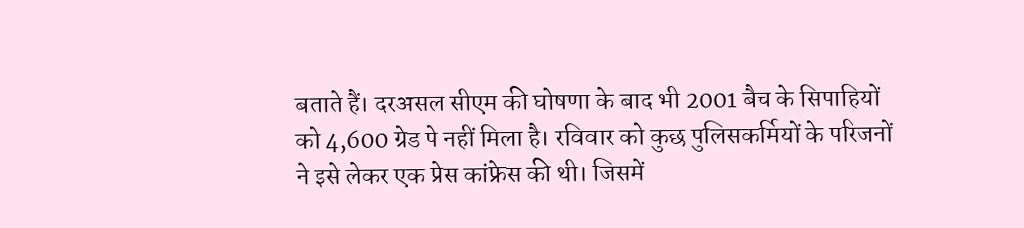बताते हैं। दरअसल सीएम की घोषणा के बाद भी 2001 बैच के सिपाहियों को 4,600 ग्रेड पे नहीं मिला है। रविवार को कुछ पुलिसकर्मियों के परिजनों ने इसे लेकर एक प्रेस कांफ्रेस की थी। जिसमें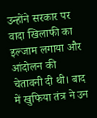उन्होंने सरकार पर वादा खिलाफी का इल्जाम लगाया और आंदोलन की चेतावनी दी थी। बाद में खुफिया तंत्र ने उन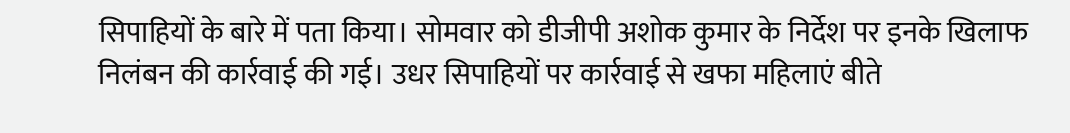सिपाहियों के बारे में पता किया। सोमवार को डीजीपी अशोक कुमार के निर्देश पर इनके खिलाफ निलंबन की कार्रवाई की गई। उधर सिपाहियों पर कार्रवाई से खफा महिलाएं बीते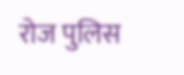रोज पुलिस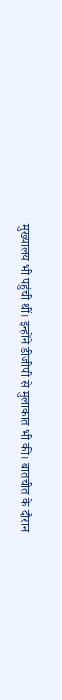मुख्यालय भी पहुंची थीं। इन्होंने डीजीपी से मुलाकात भी की। बातचीत के दौरान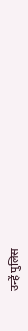उन्हें पुलिस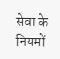सेवा के नियमों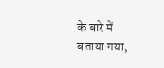के बारे में बताया गया,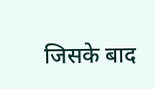जिसके बाद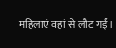महिलाएं वहां से लौट गईं।